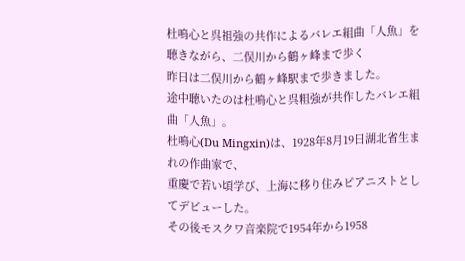杜鳴心と呉祖強の共作によるバレエ組曲「人魚」を聴きながら、二俣川から鶴ヶ峰まで歩く
昨日は二俣川から鶴ヶ峰駅まで歩きました。
途中聴いたのは杜鳴心と呉粗強が共作したバレエ組曲「人魚」。
杜鳴心(Du Mingxin)は、1928年8月19日湖北省生まれの作曲家で、
重慶で若い頃学び、上海に移り住みピアニストとしてデビューした。
その後モスクワ音楽院で1954年から1958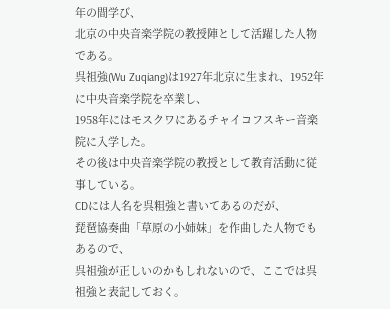年の間学び、
北京の中央音楽学院の教授陣として活躍した人物である。
呉祖強(Wu Zuqiang)は1927年北京に生まれ、1952年に中央音楽学院を卒業し、
1958年にはモスクワにあるチャイコフスキー音楽院に入学した。
その後は中央音楽学院の教授として教育活動に従事している。
CDには人名を呉粗強と書いてあるのだが、
琵琶協奏曲「草原の小姉妹」を作曲した人物でもあるので、
呉祖強が正しいのかもしれないので、ここでは呉祖強と表記しておく。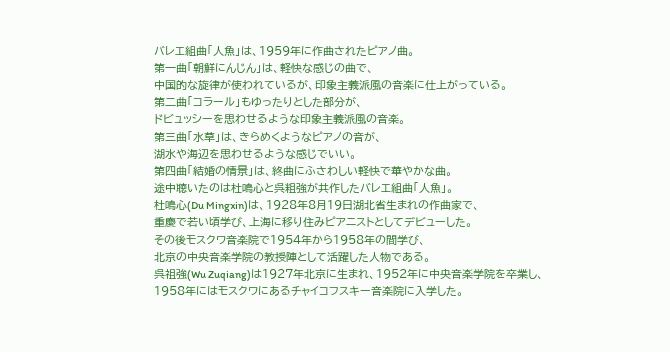バレエ組曲「人魚」は、1959年に作曲されたピアノ曲。
第一曲「朝鮮にんじん」は、軽快な感じの曲で、
中国的な旋律が使われているが、印象主義派風の音楽に仕上がっている。
第二曲「コラール」もゆったりとした部分が、
ドビュッシーを思わせるような印象主義派風の音楽。
第三曲「水草」は、きらめくようなピアノの音が、
湖水や海辺を思わせるような感じでいい。
第四曲「結婚の情景」は、終曲にふさわしい軽快で華やかな曲。
途中聴いたのは杜鳴心と呉粗強が共作したバレエ組曲「人魚」。
杜鳴心(Du Mingxin)は、1928年8月19日湖北省生まれの作曲家で、
重慶で若い頃学び、上海に移り住みピアニストとしてデビューした。
その後モスクワ音楽院で1954年から1958年の間学び、
北京の中央音楽学院の教授陣として活躍した人物である。
呉祖強(Wu Zuqiang)は1927年北京に生まれ、1952年に中央音楽学院を卒業し、
1958年にはモスクワにあるチャイコフスキー音楽院に入学した。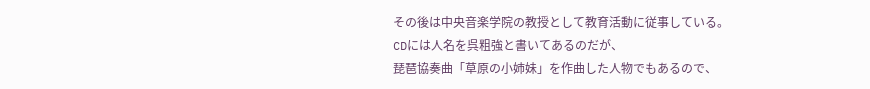その後は中央音楽学院の教授として教育活動に従事している。
CDには人名を呉粗強と書いてあるのだが、
琵琶協奏曲「草原の小姉妹」を作曲した人物でもあるので、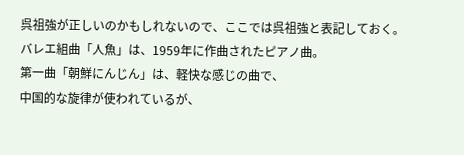呉祖強が正しいのかもしれないので、ここでは呉祖強と表記しておく。
バレエ組曲「人魚」は、1959年に作曲されたピアノ曲。
第一曲「朝鮮にんじん」は、軽快な感じの曲で、
中国的な旋律が使われているが、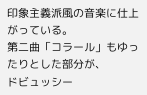印象主義派風の音楽に仕上がっている。
第二曲「コラール」もゆったりとした部分が、
ドビュッシー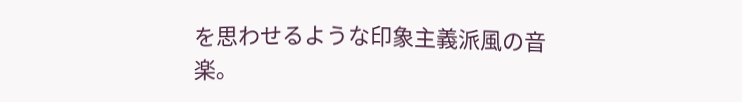を思わせるような印象主義派風の音楽。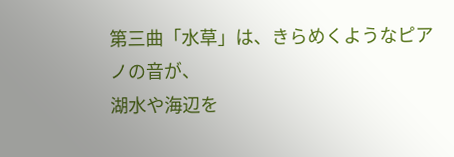第三曲「水草」は、きらめくようなピアノの音が、
湖水や海辺を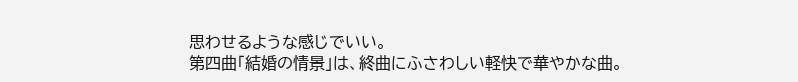思わせるような感じでいい。
第四曲「結婚の情景」は、終曲にふさわしい軽快で華やかな曲。